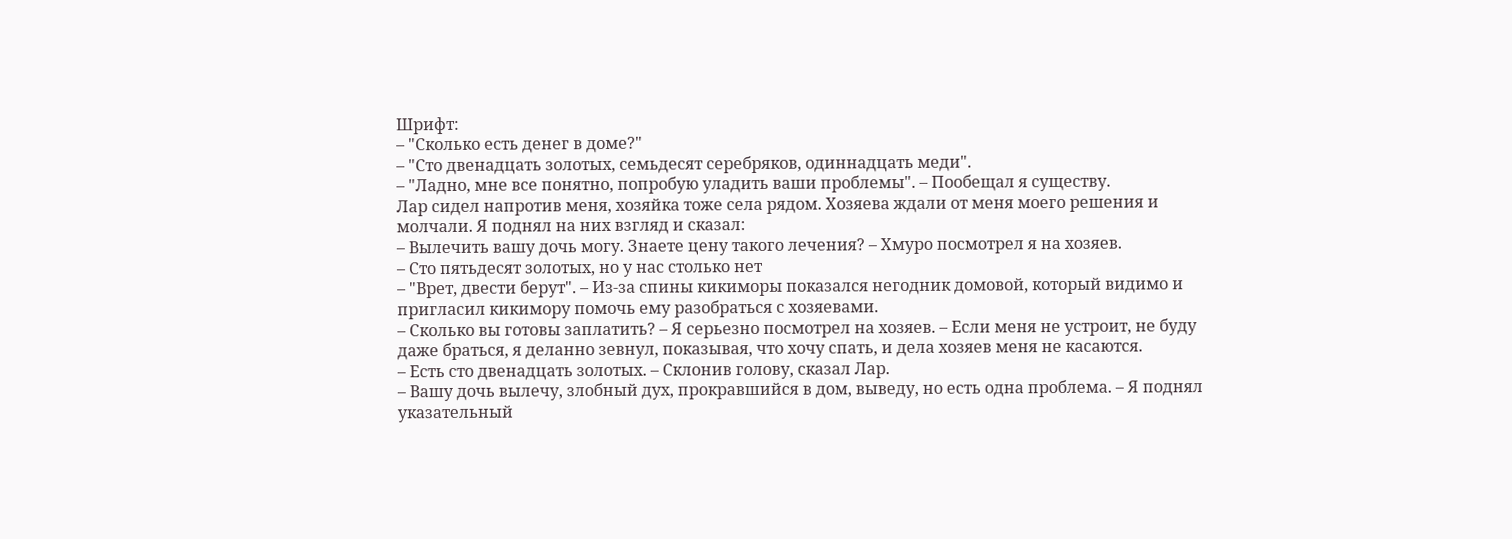Шрифт:
– "Сколько есть денег в доме?"
– "Сто двенадцать золотых, семьдесят серебряков, одиннадцать меди".
– "Ладно, мне все понятно, попробую уладить ваши проблемы". – Пообещал я существу.
Лар сидел напротив меня, хозяйка тоже села рядом. Хозяева ждали от меня моего решения и молчали. Я поднял на них взгляд и сказал:
– Вылечить вашу дочь могу. Знаете цену такого лечения? – Хмуро посмотрел я на хозяев.
– Сто пятьдесят золотых, но у нас столько нет
– "Врет, двести берут". – Из-за спины кикиморы показался негодник домовой, который видимо и пригласил кикимору помочь ему разобраться с хозяевами.
– Сколько вы готовы заплатить? – Я серьезно посмотрел на хозяев. – Если меня не устроит, не буду даже браться, я деланно зевнул, показывая, что хочу спать, и дела хозяев меня не касаются.
– Есть сто двенадцать золотых. – Склонив голову, сказал Лар.
– Вашу дочь вылечу, злобный дух, прокравшийся в дом, выведу, но есть одна проблема. – Я поднял указательный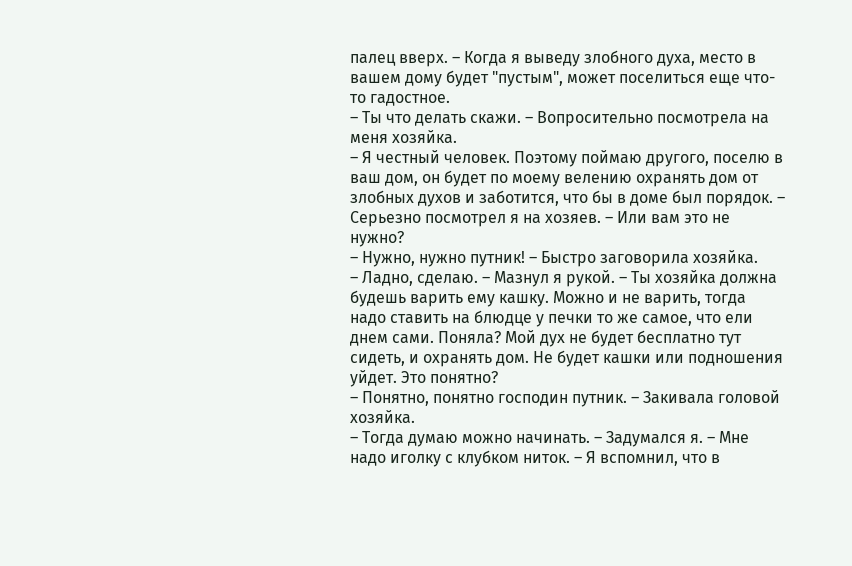палец вверх. – Когда я выведу злобного духа, место в вашем дому будет "пустым", может поселиться еще что-то гадостное.
– Ты что делать скажи. – Вопросительно посмотрела на меня хозяйка.
– Я честный человек. Поэтому поймаю другого, поселю в ваш дом, он будет по моему велению охранять дом от злобных духов и заботится, что бы в доме был порядок. – Серьезно посмотрел я на хозяев. – Или вам это не нужно?
– Нужно, нужно путник! – Быстро заговорила хозяйка.
– Ладно, сделаю. – Мазнул я рукой. – Ты хозяйка должна будешь варить ему кашку. Можно и не варить, тогда надо ставить на блюдце у печки то же самое, что ели днем сами. Поняла? Мой дух не будет бесплатно тут сидеть, и охранять дом. Не будет кашки или подношения уйдет. Это понятно?
– Понятно, понятно господин путник. – Закивала головой хозяйка.
– Тогда думаю можно начинать. – Задумался я. – Мне надо иголку с клубком ниток. – Я вспомнил, что в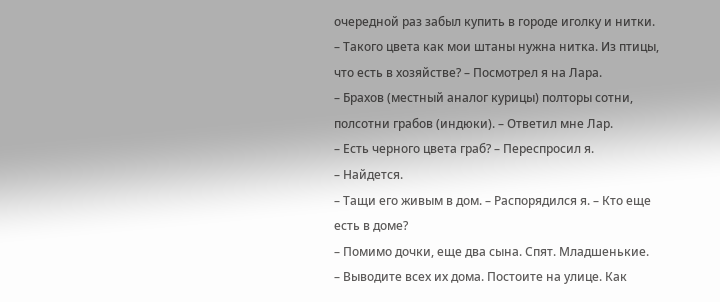очередной раз забыл купить в городе иголку и нитки. – Такого цвета как мои штаны нужна нитка. Из птицы, что есть в хозяйстве? – Посмотрел я на Лара.
– Брахов (местный аналог курицы) полторы сотни, полсотни грабов (индюки). – Ответил мне Лар.
– Есть черного цвета граб? – Переспросил я.
– Найдется.
– Тащи его живым в дом. – Распорядился я. – Кто еще есть в доме?
– Помимо дочки, еще два сына. Спят. Младшенькие.
– Выводите всех их дома. Постоите на улице. Как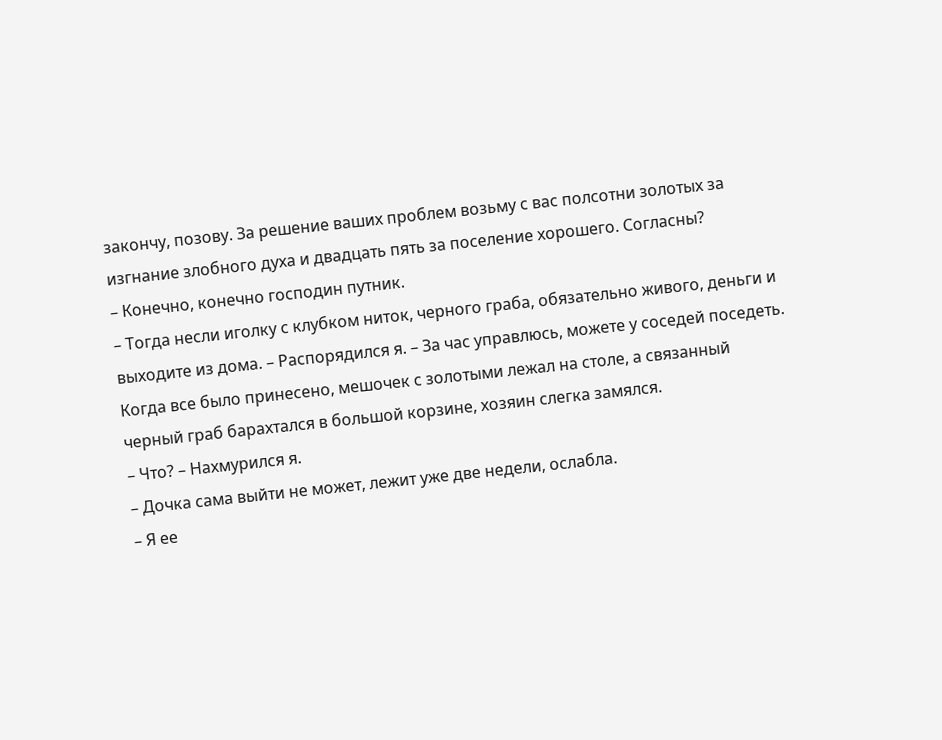закончу, позову. За решение ваших проблем возьму с вас полсотни золотых за изгнание злобного духа и двадцать пять за поселение хорошего. Согласны?
– Конечно, конечно господин путник.
– Тогда несли иголку с клубком ниток, черного граба, обязательно живого, деньги и выходите из дома. – Распорядился я. – За час управлюсь, можете у соседей поседеть.
Когда все было принесено, мешочек с золотыми лежал на столе, а связанный черный граб барахтался в большой корзине, хозяин слегка замялся.
– Что? – Нахмурился я.
– Дочка сама выйти не может, лежит уже две недели, ослабла.
– Я ее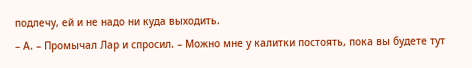подлечу, ей и не надо ни куда выходить.
– А. – Промычал Лар и спросил. – Можно мне у калитки постоять, пока вы будете тут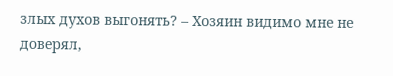злых духов выгонять? – Хозяин видимо мне не доверял,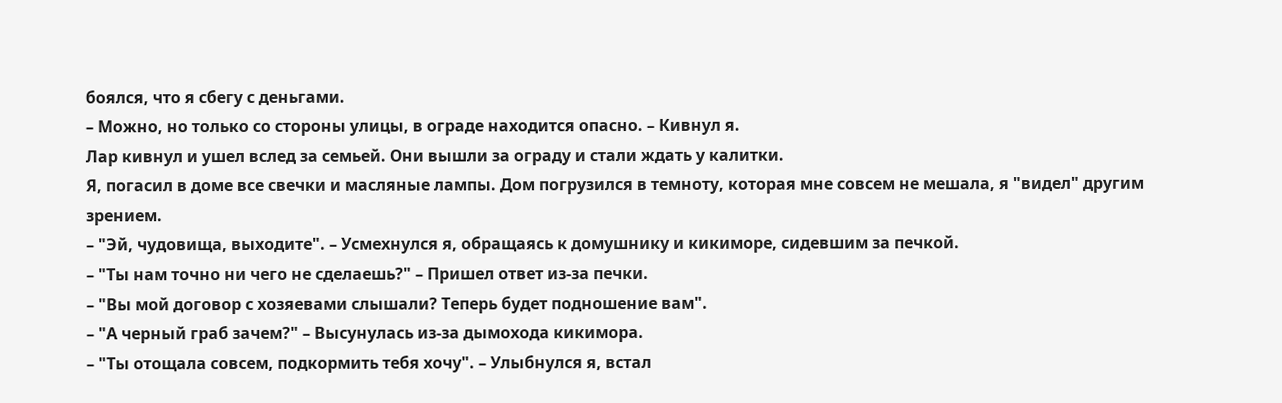боялся, что я сбегу с деньгами.
– Можно, но только со стороны улицы, в ограде находится опасно. – Кивнул я.
Лар кивнул и ушел вслед за семьей. Они вышли за ограду и стали ждать у калитки.
Я, погасил в доме все свечки и масляные лампы. Дом погрузился в темноту, которая мне совсем не мешала, я "видел" другим зрением.
– "Эй, чудовища, выходите". – Усмехнулся я, обращаясь к домушнику и кикиморе, сидевшим за печкой.
– "Ты нам точно ни чего не сделаешь?" – Пришел ответ из-за печки.
– "Вы мой договор с хозяевами слышали? Теперь будет подношение вам".
– "А черный граб зачем?" – Высунулась из-за дымохода кикимора.
– "Ты отощала совсем, подкормить тебя хочу". – Улыбнулся я, встал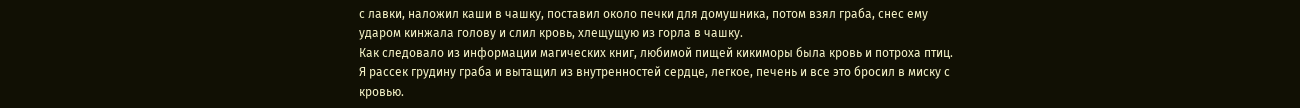с лавки, наложил каши в чашку, поставил около печки для домушника, потом взял граба, снес ему ударом кинжала голову и слил кровь, хлещущую из горла в чашку.
Как следовало из информации магических книг, любимой пищей кикиморы была кровь и потроха птиц. Я рассек грудину граба и вытащил из внутренностей сердце, легкое, печень и все это бросил в миску с кровью.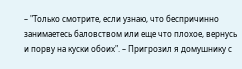– "Только смотрите, если узнаю, что беспричинно занимаетесь баловством или еще что плохое, вернусь и порву на куски обоих". – Пригрозил я домушнику с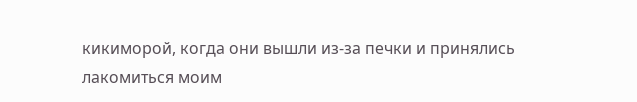кикиморой, когда они вышли из-за печки и принялись лакомиться моим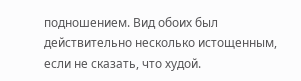подношением. Вид обоих был действительно несколько истощенным, если не сказать, что худой.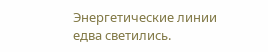Энергетические линии едва светились.